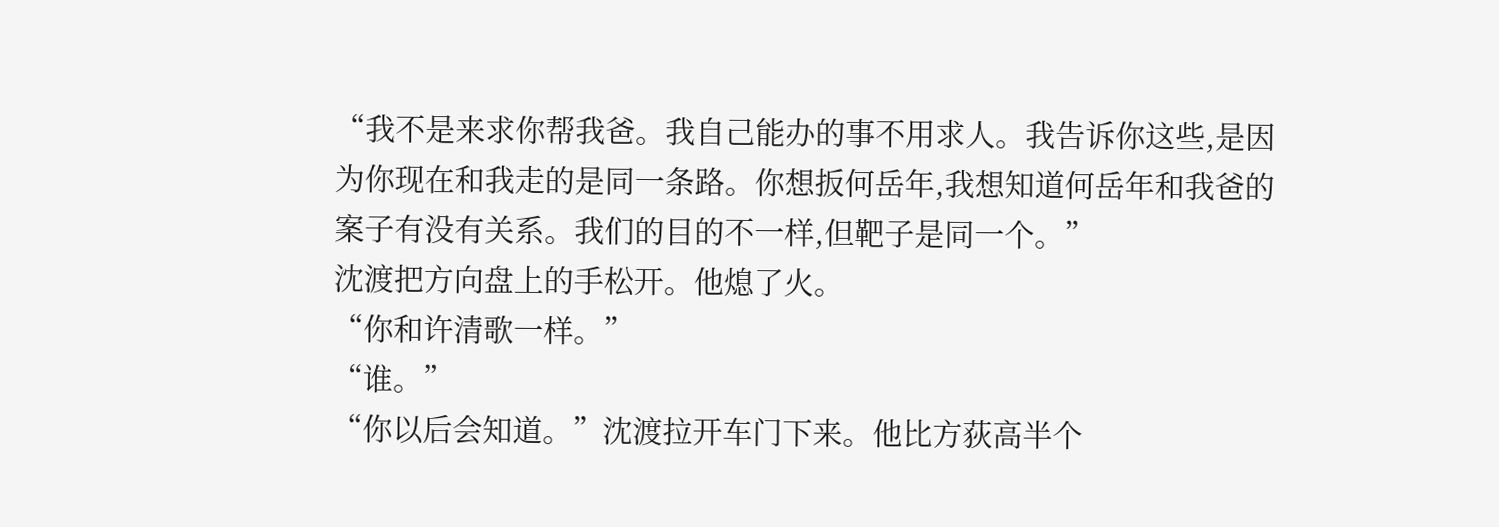“我不是来求你帮我爸。我自己能办的事不用求人。我告诉你这些,是因为你现在和我走的是同一条路。你想扳何岳年,我想知道何岳年和我爸的案子有没有关系。我们的目的不一样,但靶子是同一个。”
沈渡把方向盘上的手松开。他熄了火。
“你和许清歌一样。”
“谁。”
“你以后会知道。”沈渡拉开车门下来。他比方荻高半个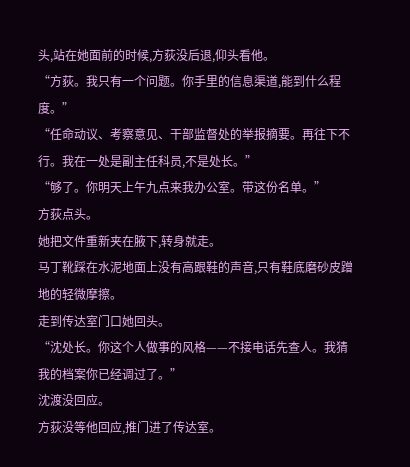头,站在她面前的时候,方荻没后退,仰头看他。
“方荻。我只有一个问题。你手里的信息渠道,能到什么程度。”
“任命动议、考察意见、干部监督处的举报摘要。再往下不行。我在一处是副主任科员,不是处长。”
“够了。你明天上午九点来我办公室。带这份名单。”
方荻点头。
她把文件重新夹在腋下,转身就走。
马丁靴踩在水泥地面上没有高跟鞋的声音,只有鞋底磨砂皮蹭地的轻微摩擦。
走到传达室门口她回头。
“沈处长。你这个人做事的风格——不接电话先查人。我猜我的档案你已经调过了。”
沈渡没回应。
方荻没等他回应,推门进了传达室。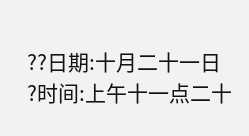??日期:十月二十一日
?时间:上午十一点二十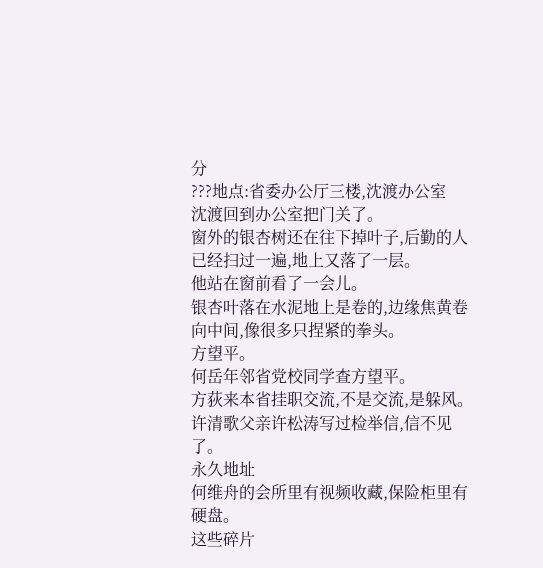分
???地点:省委办公厅三楼,沈渡办公室
沈渡回到办公室把门关了。
窗外的银杏树还在往下掉叶子,后勤的人已经扫过一遍,地上又落了一层。
他站在窗前看了一会儿。
银杏叶落在水泥地上是卷的,边缘焦黄卷向中间,像很多只捏紧的拳头。
方望平。
何岳年邻省党校同学查方望平。
方荻来本省挂职交流,不是交流,是躲风。
许清歌父亲许松涛写过检举信,信不见了。
永久地址
何维舟的会所里有视频收藏,保险柜里有硬盘。
这些碎片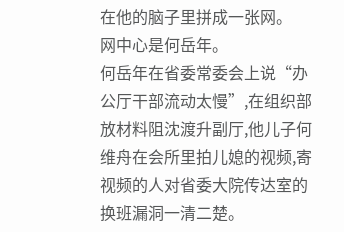在他的脑子里拼成一张网。
网中心是何岳年。
何岳年在省委常委会上说“办公厅干部流动太慢”,在组织部放材料阻沈渡升副厅,他儿子何维舟在会所里拍儿媳的视频,寄视频的人对省委大院传达室的换班漏洞一清二楚。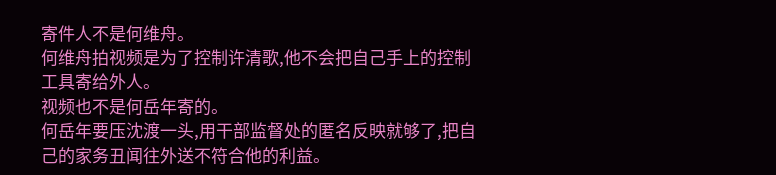寄件人不是何维舟。
何维舟拍视频是为了控制许清歌,他不会把自己手上的控制工具寄给外人。
视频也不是何岳年寄的。
何岳年要压沈渡一头,用干部监督处的匿名反映就够了,把自己的家务丑闻往外送不符合他的利益。